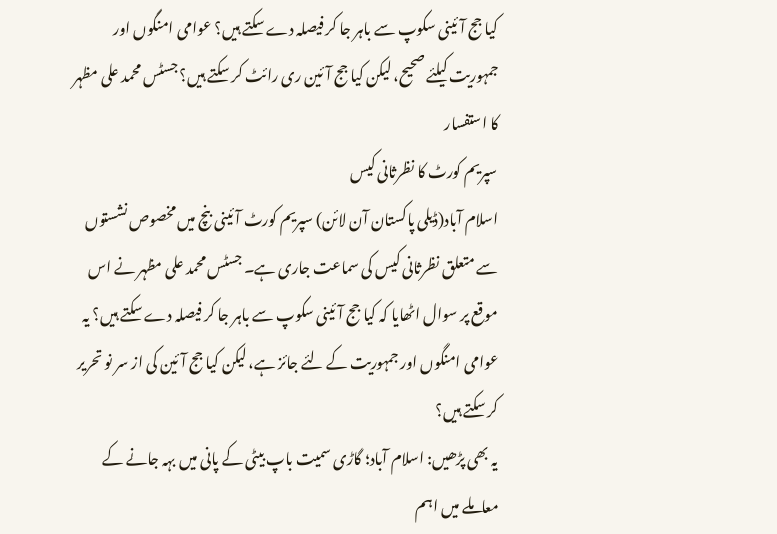کیا جج آئینی سکوپ سے باہر جا کر فیصلہ دے سکتے ہیں؟ عوامی امنگوں اور جمہوریت کیلئے صحیح، لیکن کیا جج آئین ری رائٹ کر سکتے ہیں؟ جسٹس محمد علی مظہر کا استفسار
سپریم کورٹ کا نظرثانی کیس
اسلام آباد(ڈیلی پاکستان آن لائن) سپریم کورٹ آئینی بنچ میں مخصوص نشستوں سے متعلق نظرثانی کیس کی سماعت جاری ہے۔ جسٹس محمد علی مظہر نے اس موقع پر سوال اٹھایا کہ کیا جج آئینی سکوپ سے باہر جا کر فیصلہ دے سکتے ہیں؟ یہ عوامی امنگوں اور جمہوریت کے لئے جائز ہے، لیکن کیا جج آئین کی از سر نو تحریر کر سکتے ہیں؟
یہ بھی پڑھیں: اسلام آباد؛ گاڑی سمیت باپ بیٹی کے پانی میں بہہ جانے کے معاملے میں اہم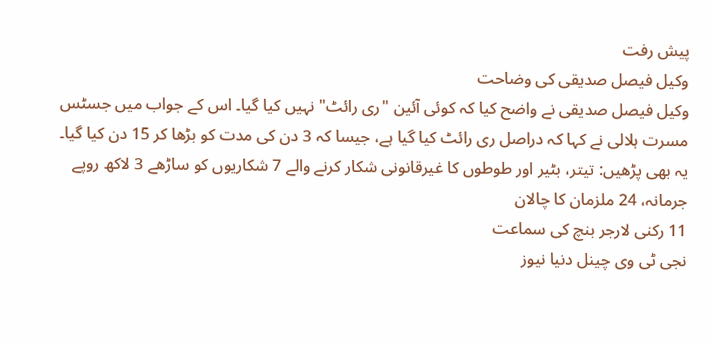پیش رفت
وکیل فیصل صدیقی کی وضاحت
وکیل فیصل صدیقی نے واضح کیا کہ کوئی آئین "ری رائٹ" نہیں کیا گیا۔ اس کے جواب میں جسٹس مسرت ہلالی نے کہا کہ دراصل ری رائٹ کیا گیا ہے، جیسا کہ 3 دن کی مدت کو بڑھا کر 15 دن کیا گیا۔
یہ بھی پڑھیں: تیتر، بٹیر اور طوطوں کا غیرقانونی شکار کرنے والے 7 شکاریوں کو ساڑھے 3 لاکھ روپے جرمانہ، 24 ملزمان کا چالان
11 رکنی لارجر بنچ کی سماعت
نجی ٹی وی چینل دنیا نیوز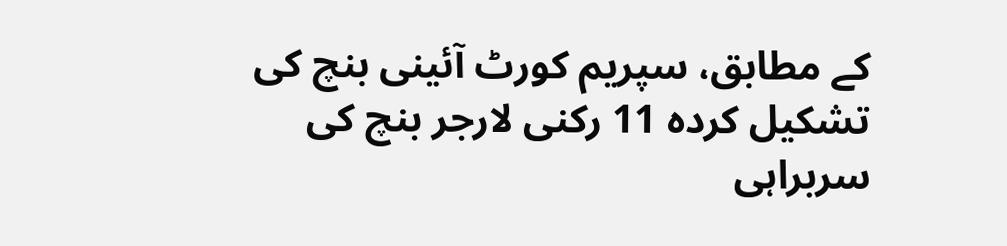کے مطابق، سپریم کورٹ آئینی بنچ کی تشکیل کردہ 11 رکنی لارجر بنچ کی سربراہی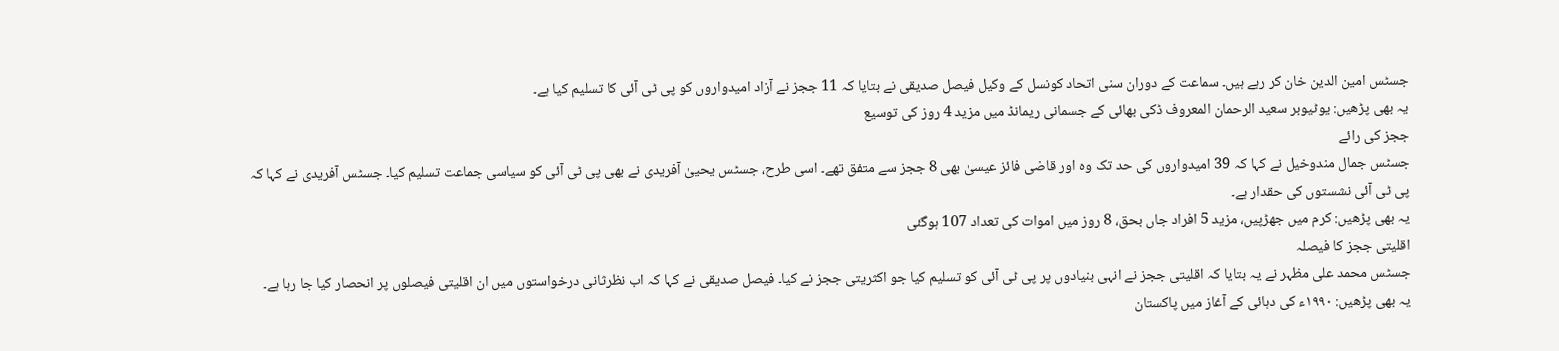جسٹس امین الدین خان کر رہے ہیں۔ سماعت کے دوران سنی اتحاد کونسل کے وکیل فیصل صدیقی نے بتایا کہ 11 ججز نے آزاد امیدواروں کو پی ٹی آئی کا تسلیم کیا ہے۔
یہ بھی پڑھیں: یوٹیوبر سعید الرحمان المعروف ڈکی بھائی کے جسمانی ریمانڈ میں مزید 4 روز کی توسیع
ججز کی رائے
جسٹس جمال مندوخیل نے کہا کہ 39 امیدواروں کی حد تک وہ اور قاضی فائز عیسیٰ بھی 8 ججز سے متفق تھے۔ اسی طرح، جسٹس یحییٰ آفریدی نے بھی پی ٹی آئی کو سیاسی جماعت تسلیم کیا۔ جسٹس آفریدی نے کہا کہ پی ٹی آئی نشستوں کی حقدار ہے۔
یہ بھی پڑھیں: کرم میں جھڑپیں، مزید 5 افراد جاں بحق، 8 روز میں اموات کی تعداد 107 ہوگئی
اقلیتی ججز کا فیصلہ
جسٹس محمد علی مظہر نے یہ بتایا کہ اقلیتی ججز نے انہی بنیادوں پر پی ٹی آئی کو تسلیم کیا جو اکثریتی ججز نے کیا۔ فیصل صدیقی نے کہا کہ اب نظرثانی درخواستوں میں ان اقلیتی فیصلوں پر انحصار کیا جا رہا ہے۔
یہ بھی پڑھیں: ۱۹۹۰ء کی دہائی کے آغاز میں پاکستان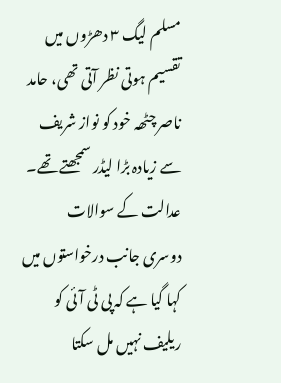مسلم لیگ ۳ دھڑوں میں تقسیم ہوتی نظر آتی تھی، حامد ناصر چٹھہ خود کو نواز شریف سے زیادہ بڑا لیڈر سمجھتے تھے۔
عدالت کے سوالات
دوسری جانب درخواستوں میں کہا گیا ہے کہ پی ٹی آئی کو ریلیف نہیں مل سکتا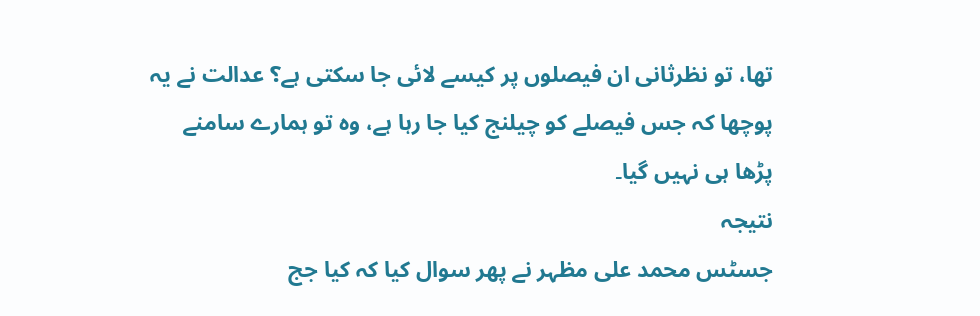تھا، تو نظرثانی ان فیصلوں پر کیسے لائی جا سکتی ہے؟ عدالت نے یہ پوچھا کہ جس فیصلے کو چیلنج کیا جا رہا ہے، وہ تو ہمارے سامنے پڑھا ہی نہیں گیا۔
نتیجہ
جسٹس محمد علی مظہر نے پھر سوال کیا کہ کیا جج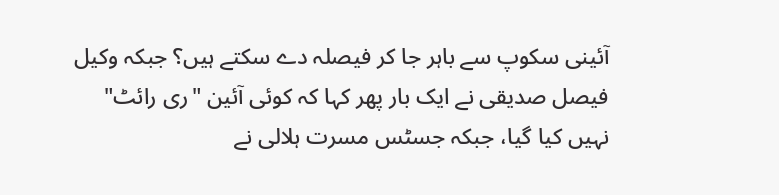آئینی سکوپ سے باہر جا کر فیصلہ دے سکتے ہیں؟ جبکہ وکیل فیصل صدیقی نے ایک بار پھر کہا کہ کوئی آئین "ری رائٹ" نہیں کیا گیا، جبکہ جسٹس مسرت ہلالی نے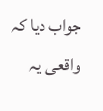جواب دیا کہ واقعی یہ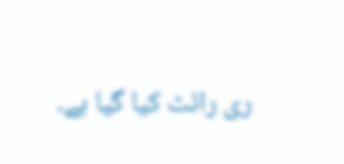ری رائٹ کیا گیا ہے۔